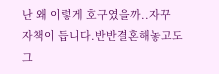난 왜 이렇게 호구였을까..자꾸 자책이 듭니다.반반결혼해놓고도그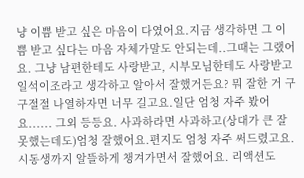냥 이쁨 받고 싶은 마음이 다였어요.지금 생각하면 그 이쁨 받고 싶다는 마음 자체가말도 안되는데..그때는 그랬어요. 그냥 남편한테도 사랑받고, 시부모님한테도 사랑받고일석이조라고 생각하고 알아서 잘했거든요? 뭐 잘한 거 구구절절 나열하자면 너무 길고요.일단 엄청 자주 봤어요...... 그외 등등요. 사과하라면 사과하고(상대가 큰 잘못했는데도)엄청 잘했어요.편지도 엄청 자주 써드렸고요.시동생까지 알뜰하게 챙겨가면서 잘했어요. 리액션도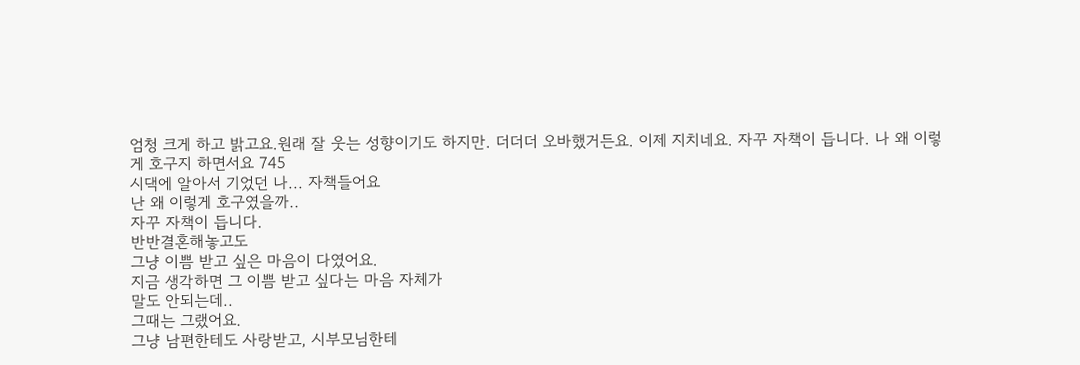엄청 크게 하고 밝고요.원래 잘 웃는 성향이기도 하지만. 더더더 오바했거든요. 이제 지치네요. 자꾸 자책이 듭니다. 나 왜 이렇게 호구지 하면서요 745
시댁에 알아서 기었던 나... 자책들어요
난 왜 이렇게 호구였을까..
자꾸 자책이 듭니다.
반반결혼해놓고도
그냥 이쁨 받고 싶은 마음이 다였어요.
지금 생각하면 그 이쁨 받고 싶다는 마음 자체가
말도 안되는데..
그때는 그랬어요.
그냥 남편한테도 사랑받고, 시부모님한테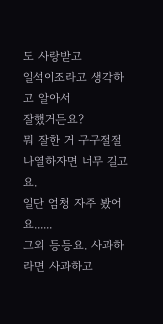도 사랑받고
일석이조라고 생각하고 알아서
잘했거든요?
뭐 잘한 거 구구절절 나열하자면 너무 길고요.
일단 엄청 자주 봤어요......
그외 등등요. 사과하라면 사과하고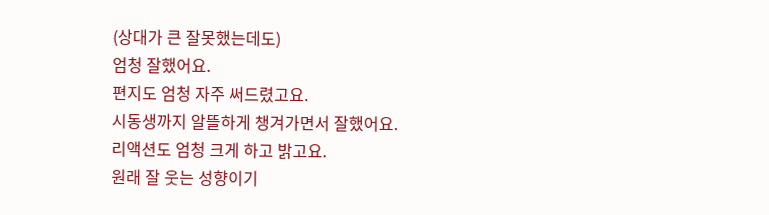(상대가 큰 잘못했는데도)
엄청 잘했어요.
편지도 엄청 자주 써드렸고요.
시동생까지 알뜰하게 챙겨가면서 잘했어요.
리액션도 엄청 크게 하고 밝고요.
원래 잘 웃는 성향이기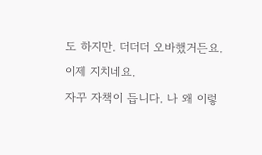도 하지만. 더더더 오바했거든요.
이제 지치네요.
자꾸 자책이 듭니다. 나 왜 이렇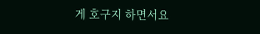게 호구지 하면서요